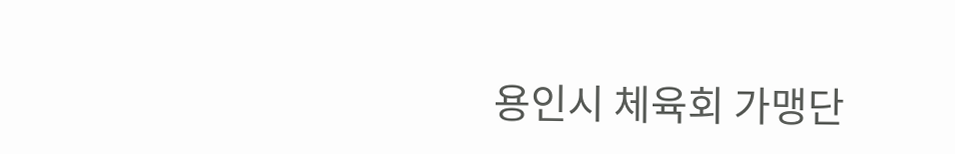용인시 체육회 가맹단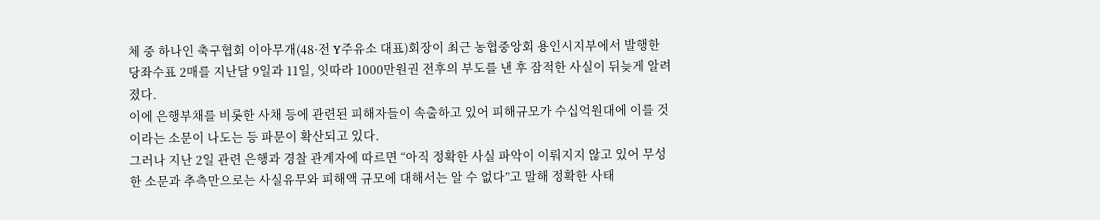체 중 하나인 축구협회 이아무개(48·전 Y주유소 대표)회장이 최근 농협중앙회 용인시지부에서 발행한 당좌수표 2매를 지난달 9일과 11일, 잇따라 1000만원권 전후의 부도를 낸 후 잠적한 사실이 뒤늦게 알려졌다.
이에 은행부채를 비롯한 사채 등에 관련된 피해자들이 속출하고 있어 피해규모가 수십억원대에 이를 것이라는 소문이 나도는 등 파문이 확산되고 있다.
그러나 지난 2일 관련 은행과 경찰 관계자에 따르면 “아직 정확한 사실 파악이 이뤄지지 않고 있어 무성한 소문과 추측만으로는 사실유무와 피해액 규모에 대해서는 알 수 없다”고 말해 정확한 사태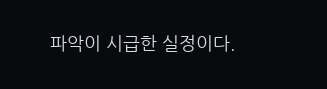파악이 시급한 실정이다.